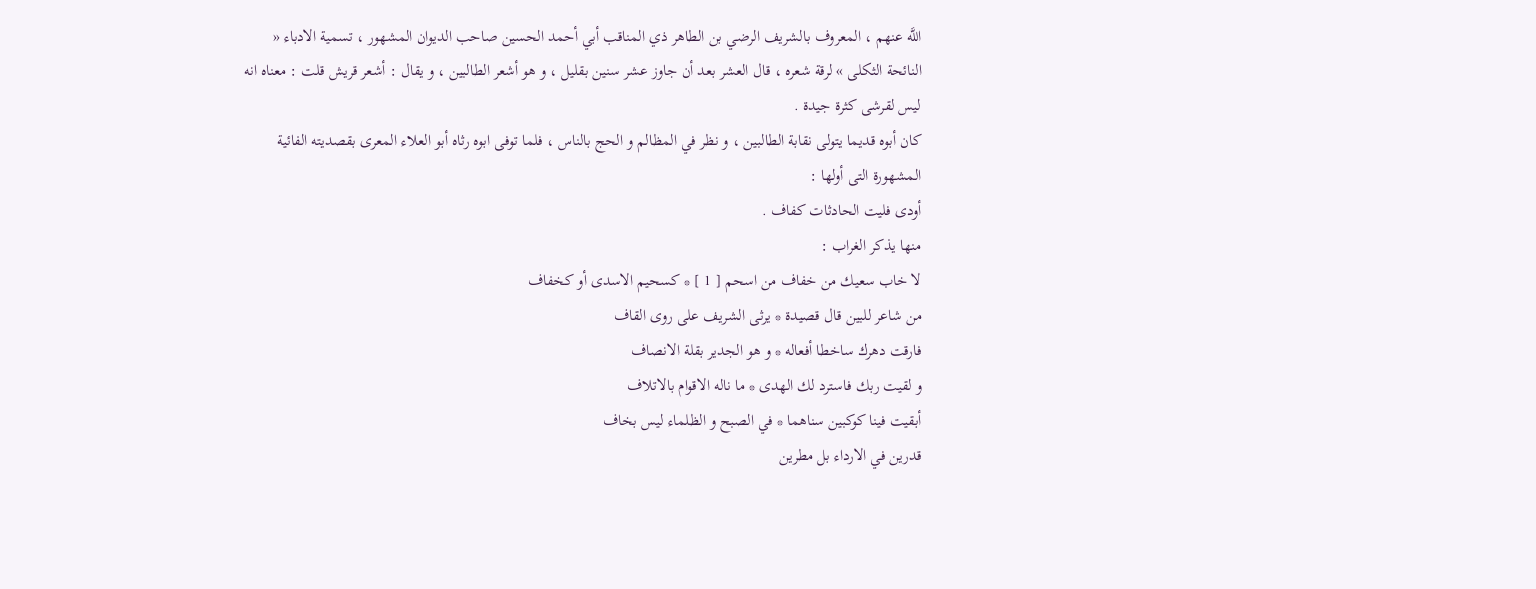اللَّه عنهم ، المعروف بالشريف الرضي بن الطاهر ذي المناقب أبي أحمد الحسين صاحب الديوان المشهور ، تسمية الادباء « النائحة الثكلى » لرقة شعره ، قال العشر بعد أن جاوز عشر سنين بقليل ، و هو أشعر الطالبين ، و يقال : أشعر قريش قلت : معناه انه ليس لقرشى كثرة جيدة .
كان أبوه قديما يتولى نقابة الطالبين ، و نظر في المظالم و الحج بالناس ، فلما توفى ابوه رثاه أبو العلاء المعرى بقصديته الفائية المشهورة التى أولها :
أودى فليت الحادثات كفاف .
منها يذكر الغراب :
لا خاب سعيك من خفاف من اسحم [ 1 ] * كسحيم الاسدى أو كخفاف
من شاعر للبين قال قصيدة * يرثى الشريف على روى القاف
فارقت دهرك ساخطا أفعاله * و هو الجدير بقلة الانصاف
و لقيت ربك فاسترد لك الهدى * ما ناله الاقوام بالاتلاف
أبقيت فينا كوكبين سناهما * في الصبح و الظلماء ليس بخاف
قدرين في الارداء بل مطرين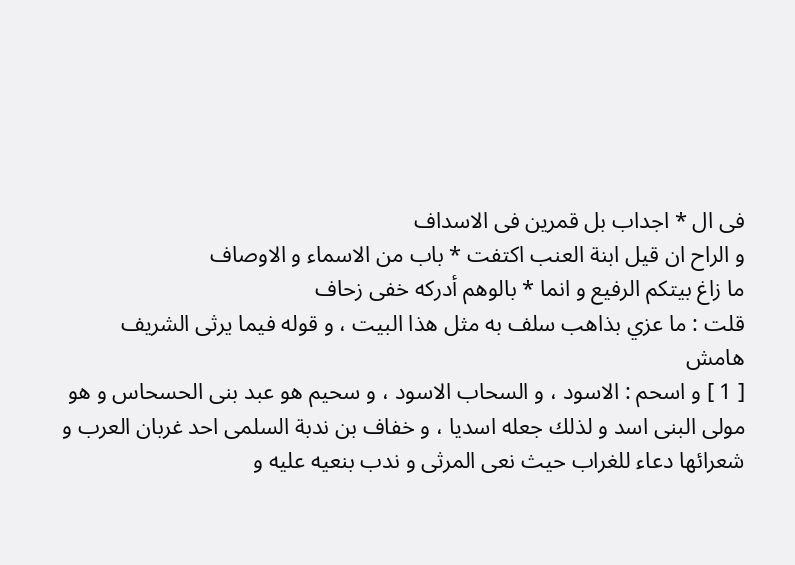فى ال * اجداب بل قمرين فى الاسداف
و الراح ان قيل ابنة العنب اكتفت * باب من الاسماء و الاوصاف
ما زاغ بيتكم الرفيع و انما * بالوهم أدركه خفى زحاف
قلت : ما عزي بذاهب سلف به مثل هذا البيت ، و قوله فيما يرثى الشريف
هامش
[ 1 ] و اسحم : الاسود ، و السحاب الاسود ، و سحيم هو عبد بنى الحسحاس و هو مولى البنى اسد و لذلك جعله اسديا ، و خفاف بن ندبة السلمى احد غربان العرب و شعرائها دعاء للغراب حيث نعى المرثى و ندب بنعيه عليه و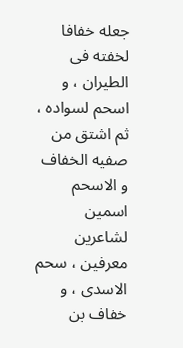جعله خفافا لخفته فى الطيران ، و اسحم لسواده ، ثم اشتق من صفيه الخفاف و الاسحم اسمين لشاعرين معرفين ، سحم الاسدى ، و خفاف بن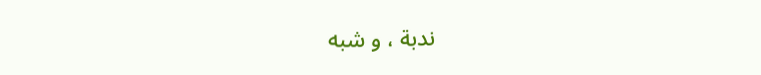ندبة ، و شبه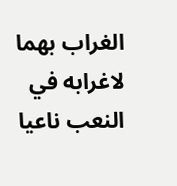الغراب بهما لاغرابه في النعب ناعيا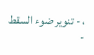، - تنوير ضوء السقط -